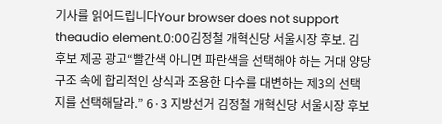기사를 읽어드립니다Your browser does not support theaudio element.0:00김정철 개혁신당 서울시장 후보. 김 후보 제공 광고“빨간색 아니면 파란색을 선택해야 하는 거대 양당 구조 속에 합리적인 상식과 조용한 다수를 대변하는 제3의 선택지를 선택해달라.” 6·3 지방선거 김정철 개혁신당 서울시장 후보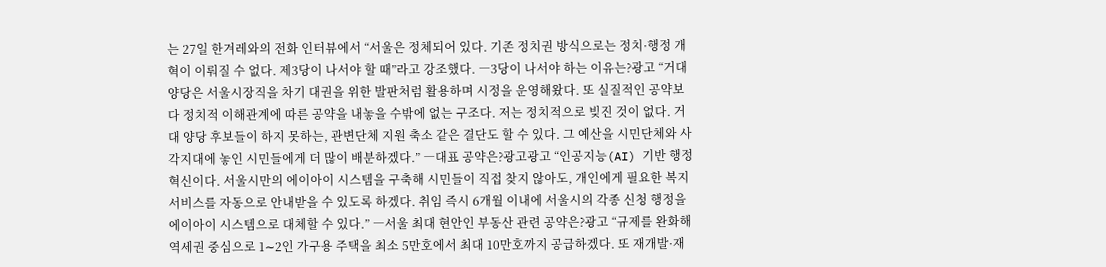는 27일 한겨레와의 전화 인터뷰에서 “서울은 정체되어 있다. 기존 정치권 방식으로는 정치·행정 개혁이 이뤄질 수 없다. 제3당이 나서야 할 때”라고 강조했다. ―3당이 나서야 하는 이유는?광고 “거대 양당은 서울시장직을 차기 대권을 위한 발판처럼 활용하며 시정을 운영해왔다. 또 실질적인 공약보다 정치적 이해관계에 따른 공약을 내놓을 수밖에 없는 구조다. 저는 정치적으로 빚진 것이 없다. 거대 양당 후보들이 하지 못하는, 관변단체 지원 축소 같은 결단도 할 수 있다. 그 예산을 시민단체와 사각지대에 놓인 시민들에게 더 많이 배분하겠다.” ―대표 공약은?광고광고 “인공지능(AI) 기반 행정 혁신이다. 서울시만의 에이아이 시스템을 구축해 시민들이 직접 찾지 않아도, 개인에게 필요한 복지 서비스를 자동으로 안내받을 수 있도록 하겠다. 취임 즉시 6개월 이내에 서울시의 각종 신청 행정을 에이아이 시스템으로 대체할 수 있다.” ―서울 최대 현안인 부동산 관련 공약은?광고 “규제를 완화해 역세권 중심으로 1∼2인 가구용 주택을 최소 5만호에서 최대 10만호까지 공급하겠다. 또 재개발·재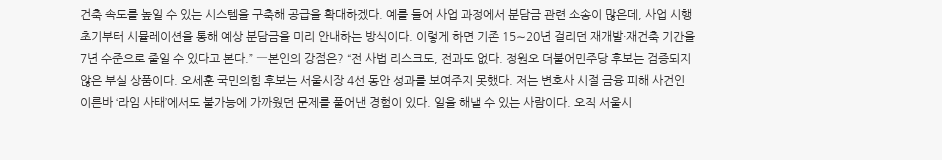건축 속도를 높일 수 있는 시스템을 구축해 공급을 확대하겠다. 예를 들어 사업 과정에서 분담금 관련 소송이 많은데, 사업 시행 초기부터 시뮬레이션을 통해 예상 분담금을 미리 안내하는 방식이다. 이렇게 하면 기존 15∼20년 걸리던 재개발·재건축 기간을 7년 수준으로 줄일 수 있다고 본다.” ―본인의 강점은? “전 사법 리스크도, 전과도 없다. 정원오 더불어민주당 후보는 검증되지 않은 부실 상품이다. 오세훈 국민의힘 후보는 서울시장 4선 동안 성과를 보여주지 못했다. 저는 변호사 시절 금융 피해 사건인 이른바 ‘라임 사태’에서도 불가능에 가까웠던 문제를 풀어낸 경험이 있다. 일을 해낼 수 있는 사람이다. 오직 서울시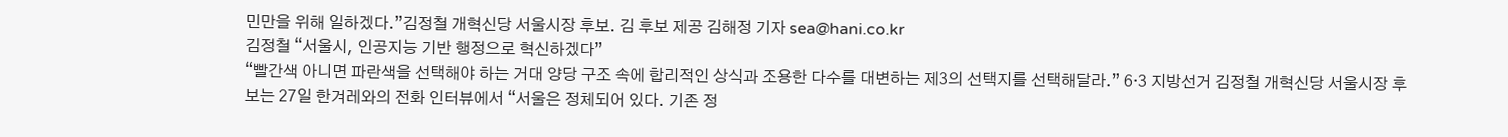민만을 위해 일하겠다.”김정철 개혁신당 서울시장 후보. 김 후보 제공 김해정 기자 sea@hani.co.kr
김정철 “서울시, 인공지능 기반 행정으로 혁신하겠다”
“빨간색 아니면 파란색을 선택해야 하는 거대 양당 구조 속에 합리적인 상식과 조용한 다수를 대변하는 제3의 선택지를 선택해달라.” 6·3 지방선거 김정철 개혁신당 서울시장 후보는 27일 한겨레와의 전화 인터뷰에서 “서울은 정체되어 있다. 기존 정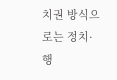치권 방식으로는 정치·행